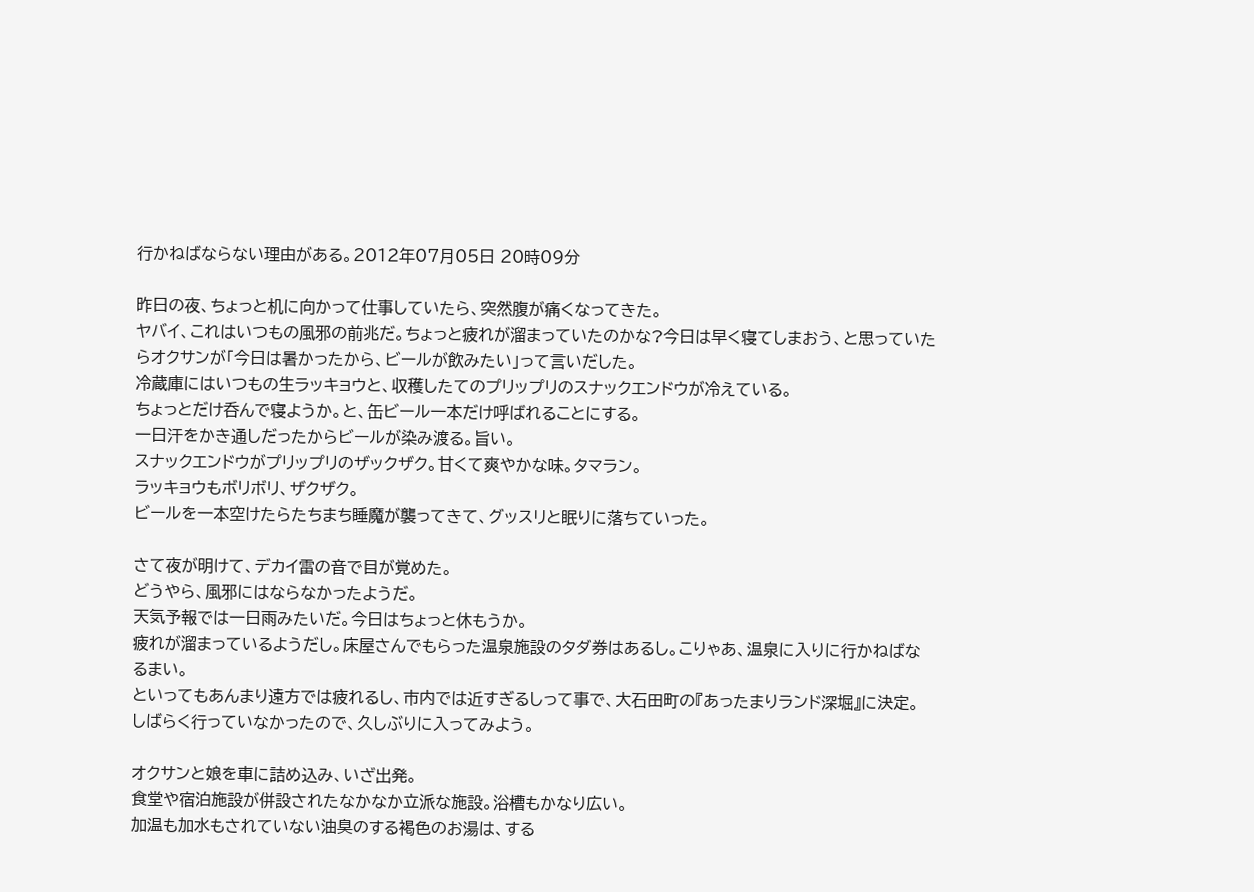行かねばならない理由がある。2012年07月05日 20時09分

昨日の夜、ちょっと机に向かって仕事していたら、突然腹が痛くなってきた。
ヤバイ、これはいつもの風邪の前兆だ。ちょっと疲れが溜まっていたのかな?今日は早く寝てしまおう、と思っていたらオクサンが「今日は暑かったから、ビールが飲みたい」って言いだした。
冷蔵庫にはいつもの生ラッキョウと、収穫したてのプリップリのスナックエンドウが冷えている。
ちょっとだけ呑んで寝ようか。と、缶ビール一本だけ呼ばれることにする。
一日汗をかき通しだったからビールが染み渡る。旨い。
スナックエンドウがプリップリのザックザク。甘くて爽やかな味。タマラン。
ラッキョウもボリボリ、ザクザク。
ビールを一本空けたらたちまち睡魔が襲ってきて、グッスリと眠りに落ちていった。

さて夜が明けて、デカイ雷の音で目が覚めた。
どうやら、風邪にはならなかったようだ。
天気予報では一日雨みたいだ。今日はちょっと休もうか。
疲れが溜まっているようだし。床屋さんでもらった温泉施設のタダ券はあるし。こりゃあ、温泉に入りに行かねばなるまい。
といってもあんまり遠方では疲れるし、市内では近すぎるしって事で、大石田町の『あったまりランド深堀』に決定。
しばらく行っていなかったので、久しぶりに入ってみよう。

オクサンと娘を車に詰め込み、いざ出発。
食堂や宿泊施設が併設されたなかなか立派な施設。浴槽もかなり広い。
加温も加水もされていない油臭のする褐色のお湯は、する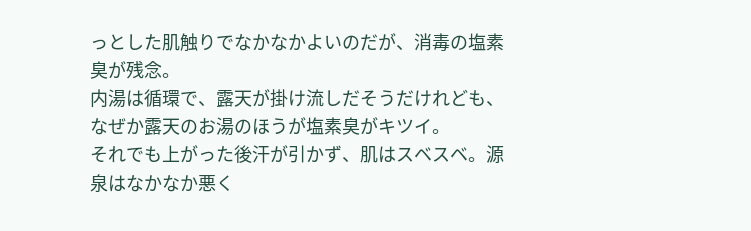っとした肌触りでなかなかよいのだが、消毒の塩素臭が残念。
内湯は循環で、露天が掛け流しだそうだけれども、なぜか露天のお湯のほうが塩素臭がキツイ。
それでも上がった後汗が引かず、肌はスベスベ。源泉はなかなか悪く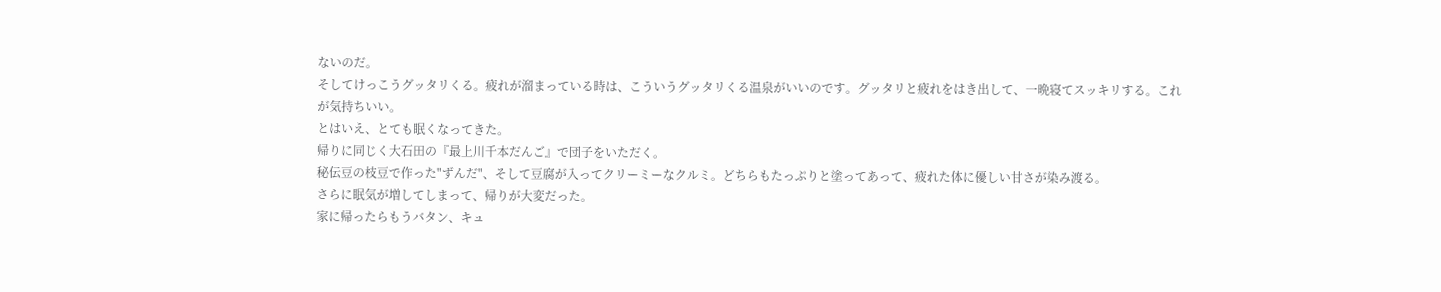ないのだ。
そしてけっこうグッタリくる。疲れが溜まっている時は、こういうグッタリくる温泉がいいのです。グッタリと疲れをはき出して、一晩寝てスッキリする。これが気持ちいい。
とはいえ、とても眠くなってきた。
帰りに同じく大石田の『最上川千本だんご』で団子をいただく。
秘伝豆の枝豆で作った"ずんだ"、そして豆腐が入ってクリーミーなクルミ。どちらもたっぷりと塗ってあって、疲れた体に優しい甘さが染み渡る。
さらに眠気が増してしまって、帰りが大変だった。
家に帰ったらもうバタン、キュ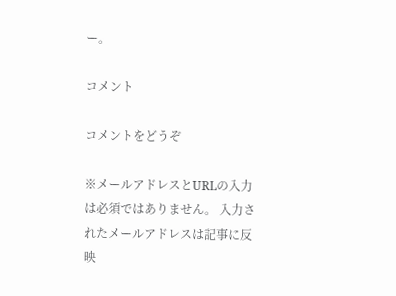ー。

コメント

コメントをどうぞ

※メールアドレスとURLの入力は必須ではありません。 入力されたメールアドレスは記事に反映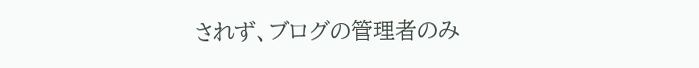されず、ブログの管理者のみ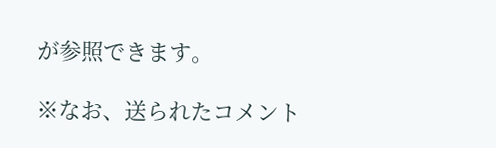が参照できます。

※なお、送られたコメント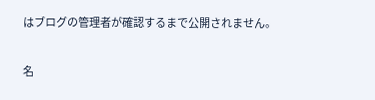はブログの管理者が確認するまで公開されません。

名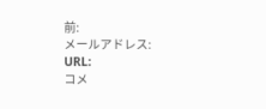前:
メールアドレス:
URL:
コメ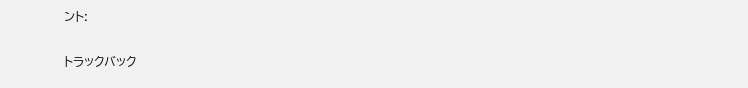ント:

トラックバック